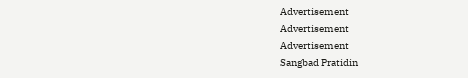Advertisement
Advertisement
Advertisement
Sangbad Pratidin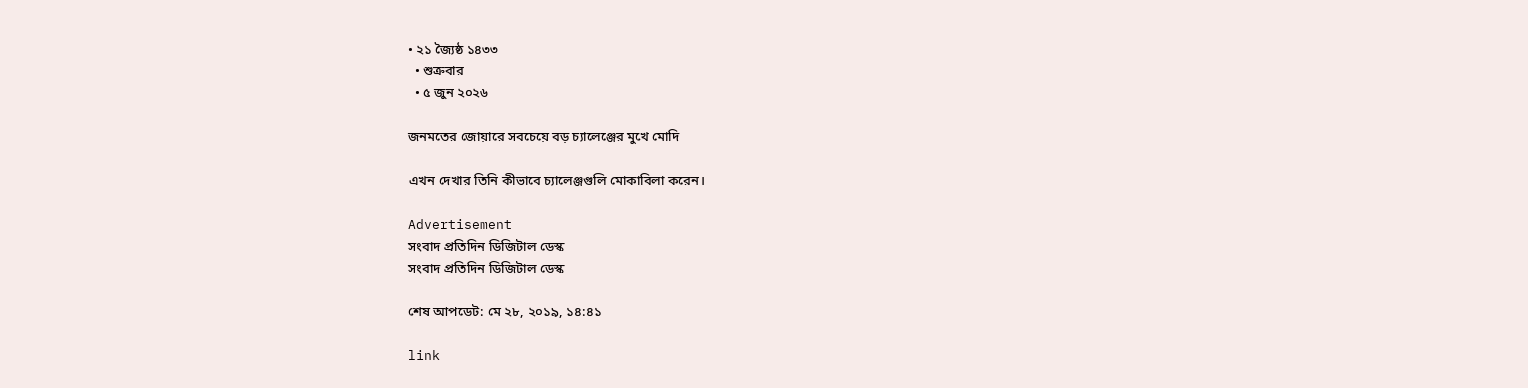• ২১ জ্যৈষ্ঠ ১৪৩৩
  • শুক্রবার
  • ৫ জুন ২০২৬

জনমতের জোয়ারে সবচেয়ে বড় চ্যালেঞ্জের মুখে মোদি

এখন দেখার তিনি কীভাবে চ্যালেঞ্জগুলি মোকাবিলা করেন।

Advertisement
সংবাদ প্রতিদিন ডিজিটাল ডেস্ক
সংবাদ প্রতিদিন ডিজিটাল ডেস্ক

শেষ আপডেট: মে ২৮, ২০১৯, ১৪:৪১

link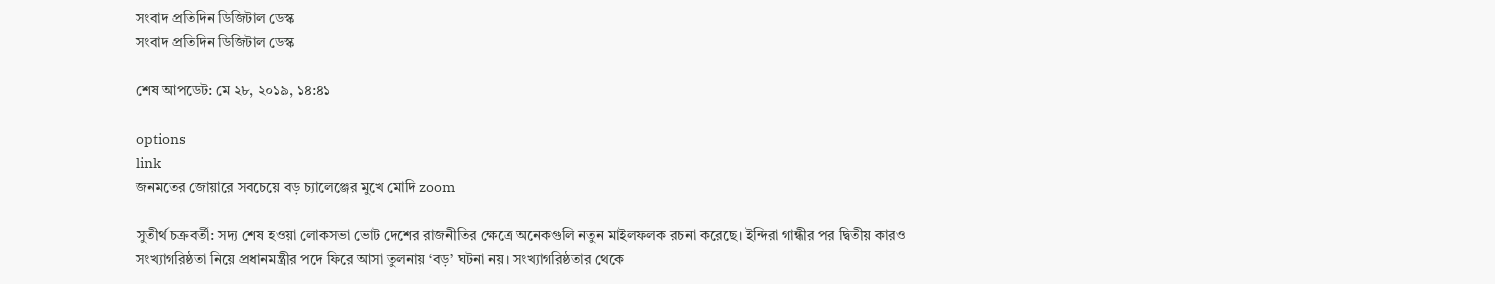সংবাদ প্রতিদিন ডিজিটাল ডেস্ক
সংবাদ প্রতিদিন ডিজিটাল ডেস্ক

শেষ আপডেট: মে ২৮, ২০১৯, ১৪:৪১

options
link
জনমতের জোয়ারে সবচেয়ে বড় চ্যালেঞ্জের মুখে মোদি zoom

সুতীর্থ চক্রবর্তী: সদ্য শেষ হওয়া লোকসভা ভোট দেশের রাজনীতির ক্ষেত্রে অনেকগুলি নতুন মাইলফলক রচনা করেছে। ইন্দিরা গান্ধীর পর দ্বিতীয় কারও সংখ্যাগরিষ্ঠতা নিয়ে প্রধানমন্ত্রীর পদে ফিরে আসা তুলনায় ‘বড়’ ঘটনা নয়। সংখ্যাগরিষ্ঠতার থেকে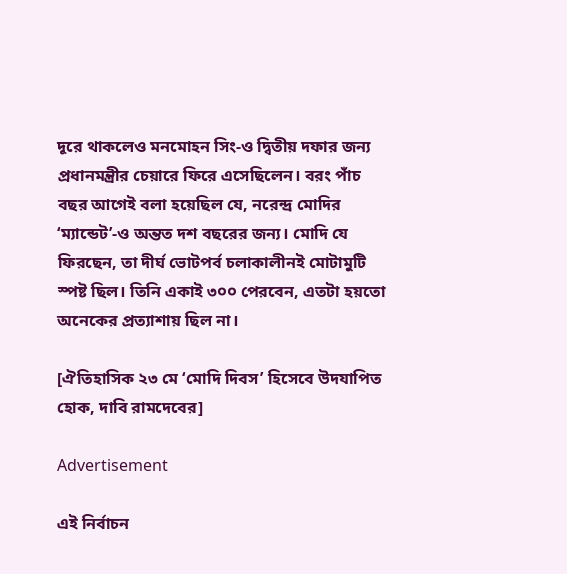দূরে থাকলেও মনমোহন সিং-ও দ্বিতীয় দফার জন্য প্রধানমন্ত্রীর চেয়ারে ফিরে এসেছিলেন। বরং পাঁচ বছর আগেই বলা হয়েছিল যে, নরেন্দ্র মোদির ‘ম্যান্ডেট’-ও অন্তত দশ বছরের জন্য। মোদি যে ফিরছেন, তা দীর্ঘ ভোটপর্ব চলাকালীনই মোটামুটি স্পষ্ট ছিল। তিনি একাই ৩০০ পেরবেন, এতটা হয়তো অনেকের প্রত্যাশায় ছিল না।

[ঐতিহাসিক ২৩ মে ‘মোদি দিবস’ হিসেবে উদযাপিত হোক, দাবি রামদেবের]

Advertisement

এই নির্বাচন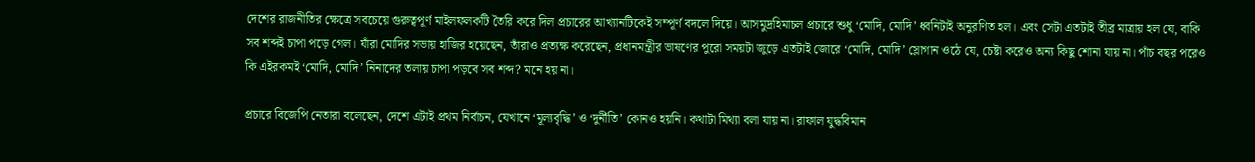দেশের রাজনীতির ক্ষেত্রে সবচেয়ে গুরুত্বপূর্ণ মাইলফলকটি তৈরি করে দিল প্রচারের আখ্যানটিকেই সম্পূর্ণ বদলে দিয়ে। আসমুদ্রহিমাচল প্রচারে শুধু ‘মোদি, মোদি’ ধ্বনিটাই অনুরণিত হল। এবং সেটা এতটাই তীব্র মাত্রায় হল যে, বাকি সব শব্দই চাপা পড়ে গেল। যাঁরা মোদির সভায় হাজির হয়েছেন, তাঁরাও প্রত্যক্ষ করেছেন, প্রধানমন্ত্রীর ভাষণের পুরো সময়টা জুড়ে এতটাই জোরে ‘মোদি, মোদি’ স্লোগান ওঠে যে, চেষ্টা করেও অন্য কিছু শোনা যায় না। পাঁচ বছর পরেও কি এইরকমই ‘মোদি, মোদি’ নিনাদের তলায় চাপা পড়বে সব শব্দ? মনে হয় না।

প্রচারে বিজেপি নেতারা বলেছেন, দেশে এটাই প্রথম নির্বাচন, যেখানে ‘মূল্যবৃদ্ধি’ ও ‘দুর্নীতি’ কোনও হয়নি। কথাটা মিথ্যা বলা যায় না। রাফাল যুদ্ধবিমান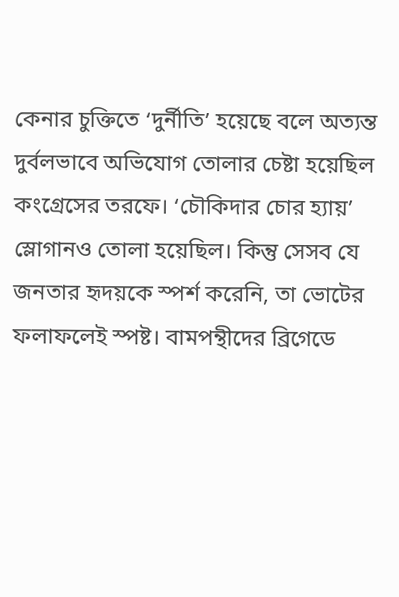কেনার চুক্তিতে ‘দুর্নীতি’ হয়েছে বলে অত্যন্ত দুর্বলভাবে অভিযোগ তোলার চেষ্টা হয়েছিল কংগ্রেসের তরফে। ‘চৌকিদার চোর হ্যায়’ স্লোগানও তোলা হয়েছিল। কিন্তু সেসব যে জনতার হৃদয়কে স্পর্শ করেনি, তা ভোটের ফলাফলেই স্পষ্ট। বামপন্থীদের ব্রিগেডে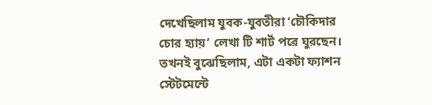দেখেছিলাম যুবক-যুবতীরা ‘চৌকিদার চোর হ্যায়’ লেখা টি শার্ট পরে ঘুরছেন। তখনই বুঝেছিলাম, এটা একটা ফ্যাশন স্টেটমেন্টে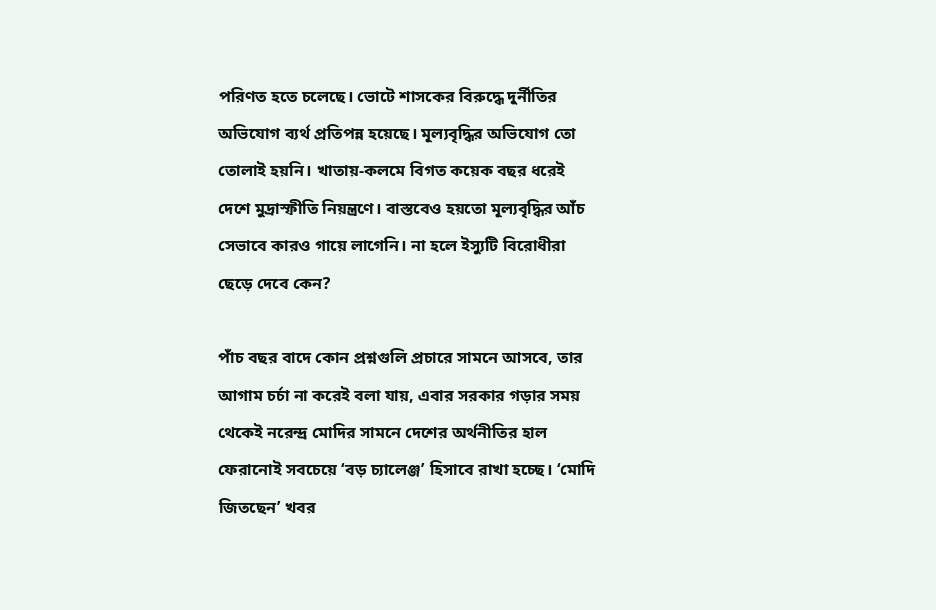পরিণত হতে চলেছে। ভোটে শাসকের বিরুদ্ধে দুর্নীতির অভিযোগ ব্যর্থ প্রতিপন্ন হয়েছে। মূল্যবৃদ্ধির অভিযোগ তো তোলাই হয়নি। খাতায়-কলমে বিগত কয়েক বছর ধরেই দেশে মুদ্রাস্ফীতি নিয়ন্ত্রণে। বাস্তবেও হয়তো মূল্যবৃদ্ধির আঁচ সেভাবে কারও গায়ে লাগেনি। না হলে ইস্যুটি বিরোধীরা ছেড়ে দেবে কেন?

পাঁচ বছর বাদে কোন প্রশ্নগুলি প্রচারে সামনে আসবে, তার আগাম চর্চা না করেই বলা যায়, এবার সরকার গড়ার সময় থেকেই নরেন্দ্র মোদির সামনে দেশের অর্থনীতির হাল ফেরানোই সবচেয়ে ‘বড় চ্যালেঞ্জ’ হিসাবে রাখা হচ্ছে। ‘মোদি জিতছেন’ খবর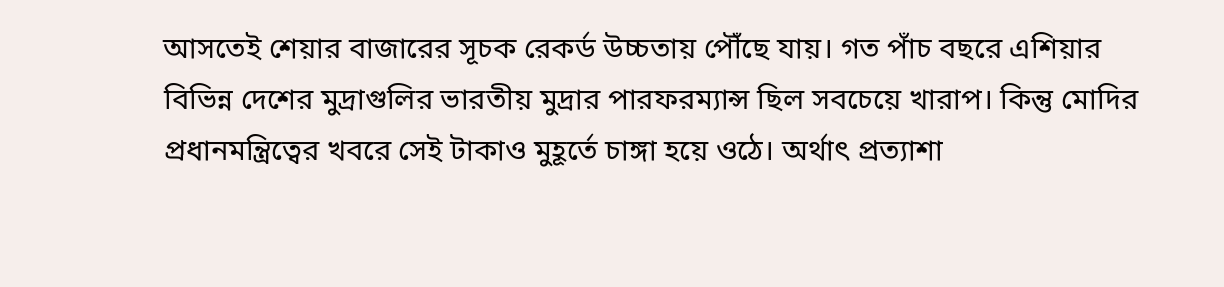আসতেই শেয়ার বাজারের সূচক রেকর্ড উচ্চতায় পৌঁছে যায়। গত পাঁচ বছরে এশিয়ার বিভিন্ন দেশের মুদ্রাগুলির ভারতীয় মুদ্রার পারফরম্যান্স ছিল সবচেয়ে খারাপ। কিন্তু মোদির প্রধানমন্ত্রিত্বের খবরে সেই টাকাও মুহূর্তে চাঙ্গা হয়ে ওঠে। অর্থাৎ প্রত্যাশা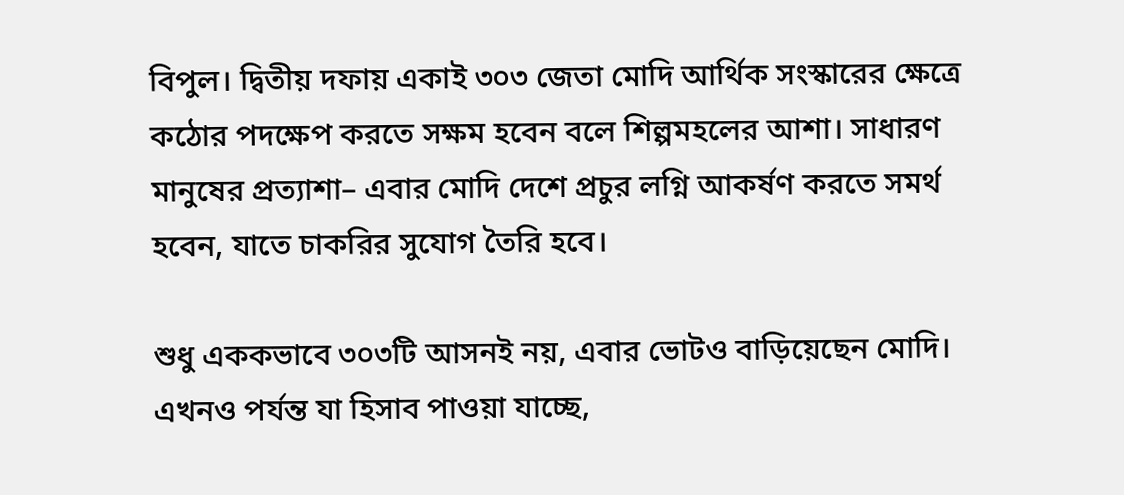বিপুল। দ্বিতীয় দফায় একাই ৩০৩ জেতা মোদি আর্থিক সংস্কারের ক্ষেত্রে কঠোর পদক্ষেপ করতে সক্ষম হবেন বলে শিল্পমহলের আশা। সাধারণ মানুষের প্রত্যাশা– এবার মোদি দেশে প্রচুর লগ্নি আকর্ষণ করতে সমর্থ হবেন, যাতে চাকরির সুযোগ তৈরি হবে।

শুধু এককভাবে ৩০৩টি আসনই নয়, এবার ভোটও বাড়িয়েছেন মোদি। এখনও পর্যন্ত যা হিসাব পাওয়া যাচ্ছে,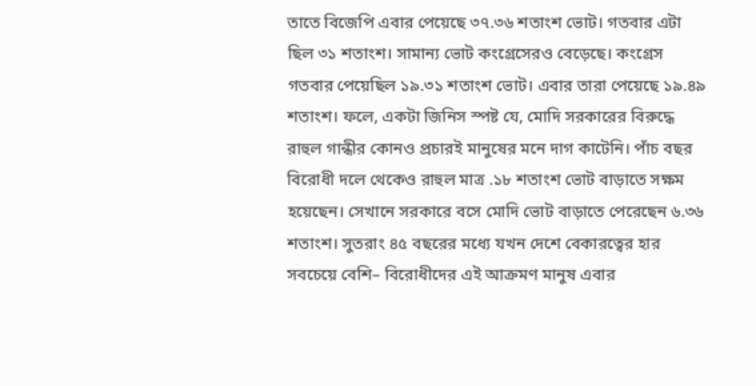তাতে বিজেপি এবার পেয়েছে ৩৭.৩৬ শতাংশ ভোট। গতবার এটা ছিল ৩১ শতাংশ। সামান্য ভোট কংগ্রেসেরও বেড়েছে। কংগ্রেস গতবার পেয়েছিল ১৯.৩১ শতাংশ ভোট। এবার তারা পেয়েছে ১৯.৪৯ শতাংশ। ফলে, একটা জিনিস স্পষ্ট যে, মোদি সরকারের বিরুদ্ধে রাহুল গান্ধীর কোনও প্রচারই মানুষের মনে দাগ কাটেনি। পাঁচ বছর বিরোধী দলে থেকেও রাহুল মাত্র .১৮ শতাংশ ভোট বাড়াতে সক্ষম হয়েছেন। সেখানে সরকারে বসে মোদি ভোট বাড়াতে পেরেছেন ৬.৩৬ শতাংশ। সুতরাং ৪৫ বছরের মধ্যে যখন দেশে বেকারত্বের হার সবচেয়ে বেশি– বিরোধীদের এই আক্রমণ মানুষ এবার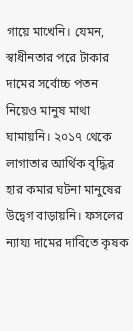গায়ে মাখেনি। যেমন, স্বাধীনতার পরে টাকার দামের সর্বোচ্চ পতন নিয়েও মানুষ মাথা ঘামায়নি। ২০১৭ থেকে লাগাতার আর্থিক বৃদ্ধির হার কমার ঘটনা মানুষের উদ্বেগ বাড়ায়নি। ফসলের ন্যায্য দামের দাবিতে কৃষক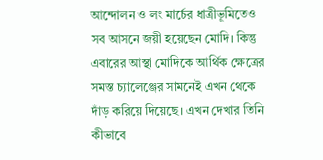আন্দোলন ও লং মার্চের ধাত্রীভূমিতেও সব আসনে জয়ী হয়েছেন মোদি। কিন্তু এবারের আস্থা মোদিকে আর্থিক ক্ষেত্রের সমস্ত চ্যালেঞ্জের সামনেই এখন থেকে দাঁড় করিয়ে দিয়েছে। এখন দেখার তিনি কীভাবে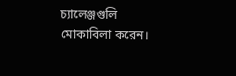চ্যালেঞ্জগুলি মোকাবিলা করেন।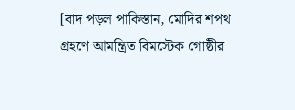[বাদ পড়ল পাকিস্তান, মোদির শপথ গ্রহণে আমন্ত্রিত বিমস্টেক গোষ্ঠীর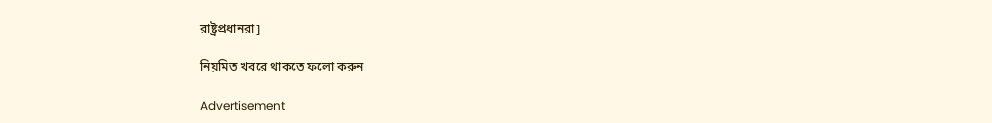রাষ্ট্রপ্রধানরা]

নিয়মিত খবরে থাকতে ফলো করুন

Advertisement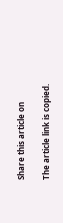Share this article on

The article link is copied.